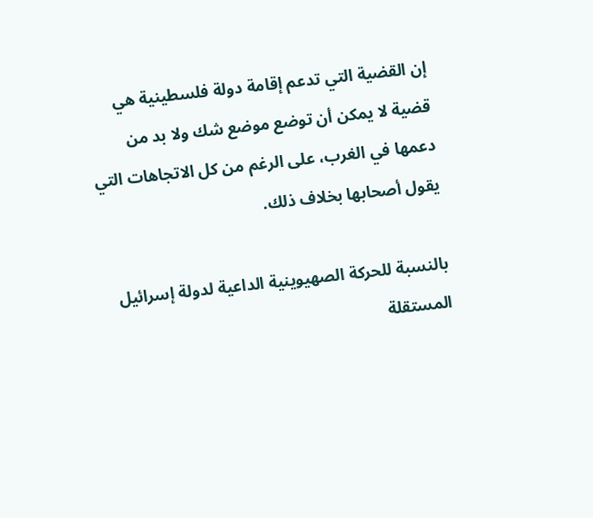إن القضية التي تدعم إقامة دولة فلسطينية هي قضية لا يمكن أن توضع موضع شك ولا بد من دعمها في الغرب، على الرغم من كل الاتجاهات التي يقول أصحابها بخلاف ذلك.

بالنسبة للحركة الصهيوينية الداعية لدولة إسرائيل المستقلة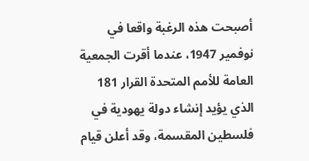أصبحت هذه الرغبة واقعا في نوفمير 1947، عندما أقرت الجمعية العامة للأمم المتحدة القرار 181 الذي يؤيد إنشاء دولة يهودية في فلسطين المقسمة، وقد أعلن قيام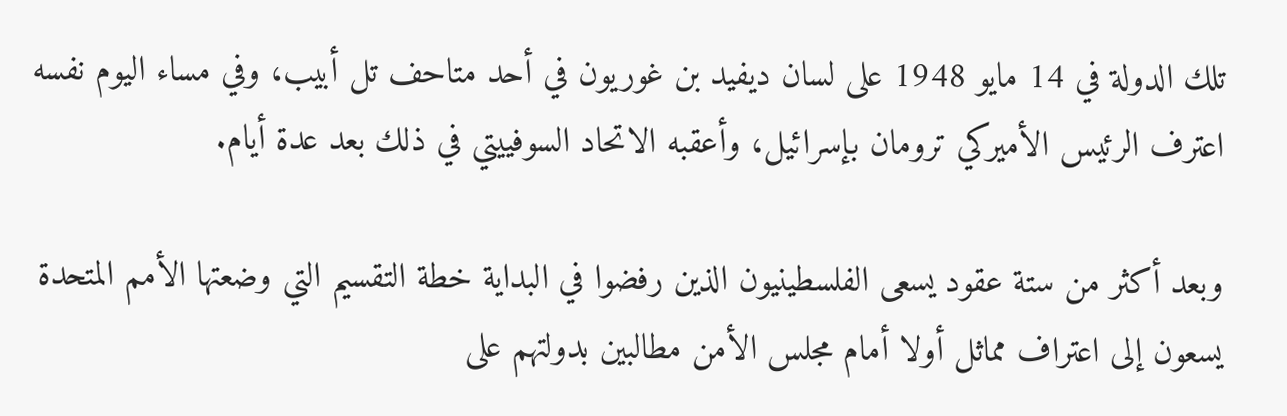تلك الدولة في 14 مايو 1948 على لسان ديفيد بن غوريون في أحد متاحف تل أبيب، وفي مساء اليوم نفسه اعترف الرئيس الأميركي ترومان بإسرائيل، وأعقبه الاتحاد السوفييتي في ذلك بعد عدة أيام.

وبعد أكثر من ستة عقود يسعى الفلسطينيون الذين رفضوا في البداية خطة التقسيم التي وضعتها الأمم المتحدة يسعون إلى اعتراف مماثل أولا أمام مجلس الأمن مطالبين بدولتهم على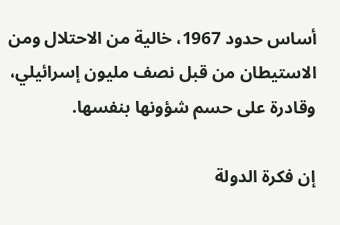أساس حدود 1967، خالية من الاحتلال ومن الاستيطان من قبل نصف مليون إسرائيلي، وقادرة على حسم شؤونها بنفسها.

إن فكرة الدولة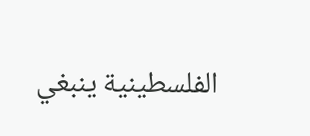الفلسطينية ينبغي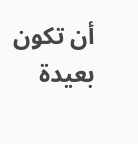أن تكون بعيدة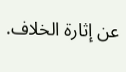عن إثارة الخلاف.